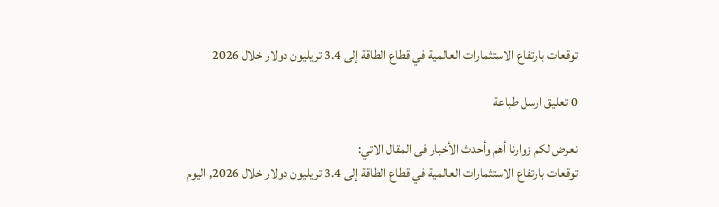توقعات بارتفاع الاستثمارات العالمية في قطاع الطاقة إلى 3.4 تريليون دولار خلال 2026

0 تعليق ارسل طباعة

نعرض لكم زوارنا أهم وأحدث الأخبار فى المقال الاتي:
توقعات بارتفاع الاستثمارات العالمية في قطاع الطاقة إلى 3.4 تريليون دولار خلال 2026, اليوم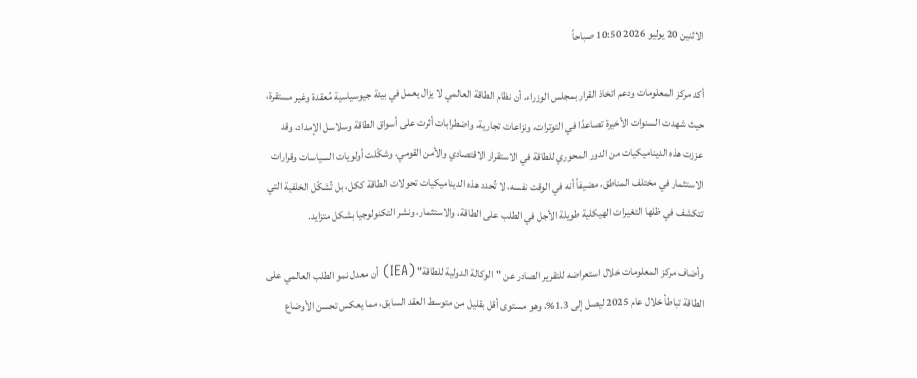الاثنين 20 يوليو 2026 10:50 صباحاً

أكد مركز المعلومات ودعم اتخاذ القرار بمجلس الوزراء، أن نظام الطاقة العالمي لا يزال يعمل في بيئة جيوسياسية مُعقدة وغير مستقرة، حيث شهدت السنوات الأخيرة تصاعدًا في التوترات، ونزاعات تجارية، واضطرابات أثرت على أسواق الطاقة وسلاسل الإمداد، وقد عززت هذه الديناميكيات من الدور المحوري للطاقة في الاستقرار الاقتصادي والأمن القومي، وشكّلت أولويات السياسات وقرارات الاستثمار في مختلف المناطق، مضيفاً أنه في الوقت نفسه، لا تُحدد هذه الديناميكيات تحولات الطاقة ككل، بل تُشكّل الخلفية التي تتكشف في ظلها التغيرات الهيكلية طويلة الأجل في الطلب على الطاقة، والاستثمار، ونشر التكنولوجيا بشكل متزايد.

وأضاف مركز المعلومات خلال استعراضه للتقرير الصادر عن "الوكالة الدولية للطاقة" (IEA) أن معدل نمو الطلب العالمي على الطاقة تباطأ خلال عام 2025 ليصل إلى 1.3%، وهو مستوى أقل بقليل من متوسط العقد السابق، مما يعكس تحسن الأوضاع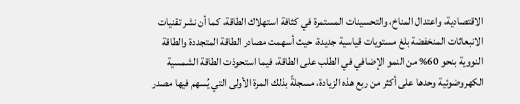الاقتصادية، واعتدال المناخ، والتحسينات المستمرة في كثافة استهلاك الطاقة، كما أن نشر تقنيات الانبعاثات المنخفضة بلغ مستويات قياسية جديدة، حيث أسهمت مصادر الطاقة المتجددة والطاقة النووية بنحو 60% من النمو الإضافي في الطلب على الطاقة، فيما استحوذت الطاقة الشمسية الكهروضوئية وحدها على أكثر من ربع هذه الزيادة، مسجلةً بذلك المرة الأولى التي يُسهم فيها مصدر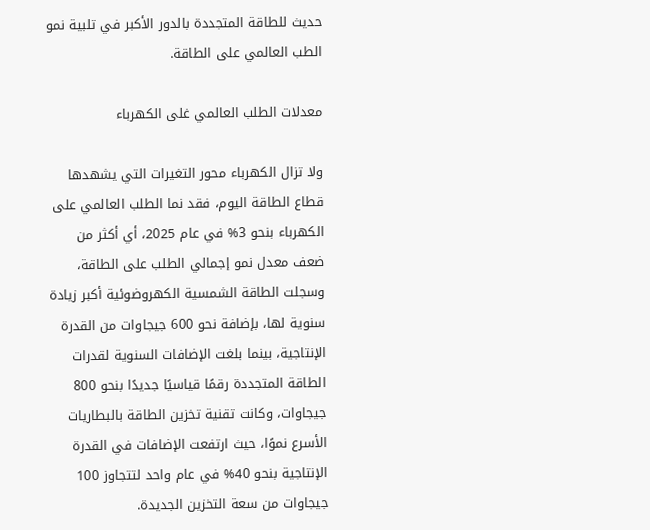حديث للطاقة المتجددة بالدور الأكبر في تلبية نمو الطب العالمي على الطاقة.

معدلات الطلب العالمي غلى الكهرباء

ولا تزال الكهرباء محور التغيرات التي يشهدها قطاع الطاقة اليوم، فقد نما الطلب العالمي على الكهرباء بنحو 3% في عام 2025، أي أكثر من ضعف معدل نمو إجمالي الطلب على الطاقة، وسجلت الطاقة الشمسية الكهروضوئية أكبر زيادة سنوية لها، بإضافة نحو 600 جيجاوات من القدرة الإنتاجية، بينما بلغت الإضافات السنوية لقدرات الطاقة المتجددة رقمًا قياسيًا جديدًا بنحو 800 جيجاوات، وكانت تقنية تخزين الطاقة بالبطاريات الأسرع نموًا، حيث ارتفعت الإضافات في القدرة الإنتاجية بنحو 40% في عام واحد لتتجاوز 100 جيجاوات من سعة التخزين الجديدة.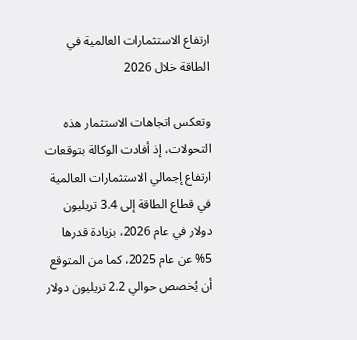ارتفاع الاستثمارات العالمية في الطاقة خلال 2026

وتعكس اتجاهات الاستثمار هذه التحولات، إذ أفادت الوكالة بتوقعات ارتفاع إجمالي الاستثمارات العالمية في قطاع الطاقة إلى 3.4 تريليون دولار في عام 2026، بزيادة قدرها 5% عن عام 2025، كما من المتوقع أن يُخصص حوالي 2.2 تريليون دولار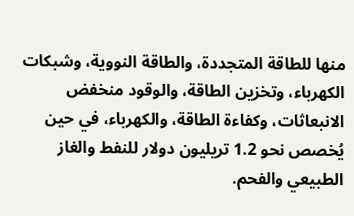منها للطاقة المتجددة، والطاقة النووية، وشبكات الكهرباء، وتخزين الطاقة، والوقود منخفض الانبعاثات، وكفاءة الطاقة، والكهرباء، في حين يُخصص نحو 1.2 تريليون دولار للنفط والغاز الطبيعي والفحم.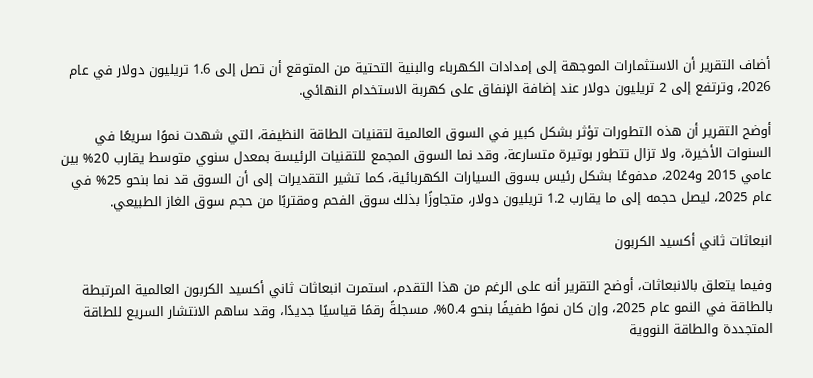أضاف التقرير أن الاستثمارات الموجهة إلى إمدادات الكهرباء والبنية التحتية من المتوقع أن تصل إلى 1.6 تريليون دولار في عام 2026، وترتفع إلى 2 تريليون دولار عند إضافة الإنفاق على كهربة الاستخدام النهائي.

أوضح التقرير أن هذه التطورات تؤثر بشكل كبير في السوق العالمية لتقنيات الطاقة النظيفة، التي شهدت نموًا سريعًا في السنوات الأخيرة، ولا تزال تتطور بوتيرة متسارعة، وقد نما السوق المجمع للتقنيات الرئيسة بمعدل سنوي متوسط يقارب 20% بين عامي 2015 و2024، مدفوعًا بشكل رئيس بسوق السيارات الكهربائية، كما تشير التقديرات إلى أن السوق قد نما بنحو 25% في عام 2025، ليصل حجمه إلى ما يقارب 1.2 تريليون دولار، متجاوزًا بذلك سوق الفحم ومقتربًا من حجم سوق الغاز الطبيعي.

انبعاثات ثاني أكسيد الكربون

وفيما يتعلق بالانبعاثات، أوضح التقرير أنه على الرغم من هذا التقدم، استمرت انبعاثات ثاني أكسيد الكربون العالمية المرتبطة بالطاقة في النمو عام 2025، وإن كان نموًا طفيفًا بنحو 0.4%، مسجلةً رقمًا قياسيًا جديدًا، وقد ساهم الانتشار السريع للطاقة المتجددة والطاقة النووية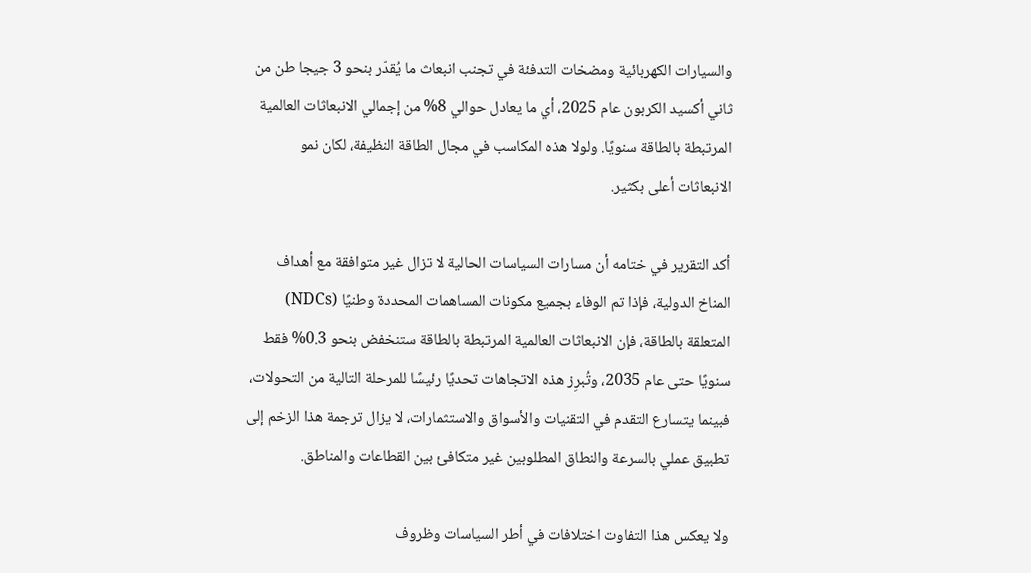والسيارات الكهربائية ومضخات التدفئة في تجنب انبعاث ما يُقدّر بنحو 3 جيجا طن من ثاني أكسيد الكربون عام 2025، أي ما يعادل حوالي 8% من إجمالي الانبعاثات العالمية المرتبطة بالطاقة سنويًا. ولولا هذه المكاسب في مجال الطاقة النظيفة، لكان نمو الانبعاثات أعلى بكثير.

أكد التقرير في ختامه أن مسارات السياسات الحالية لا تزال غير متوافقة مع أهداف المناخ الدولية، فإذا تم الوفاء بجميع مكونات المساهمات المحددة وطنيًا (NDCs) المتعلقة بالطاقة، فإن الانبعاثات العالمية المرتبطة بالطاقة ستنخفض بنحو 0.3% فقط سنويًا حتى عام 2035، وتُبرِز هذه الاتجاهات تحديًا رئيسًا للمرحلة التالية من التحولات، فبينما يتسارع التقدم في التقنيات والأسواق والاستثمارات، لا يزال ترجمة هذا الزخم إلى تطبيق عملي بالسرعة والنطاق المطلوبين غير متكافئ بين القطاعات والمناطق.

ولا يعكس هذا التفاوت اختلافات في أطر السياسات وظروف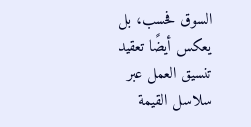السوق فحسب، بل يعكس أيضًا تعقيد تنسيق العمل عبر سلاسل القيمة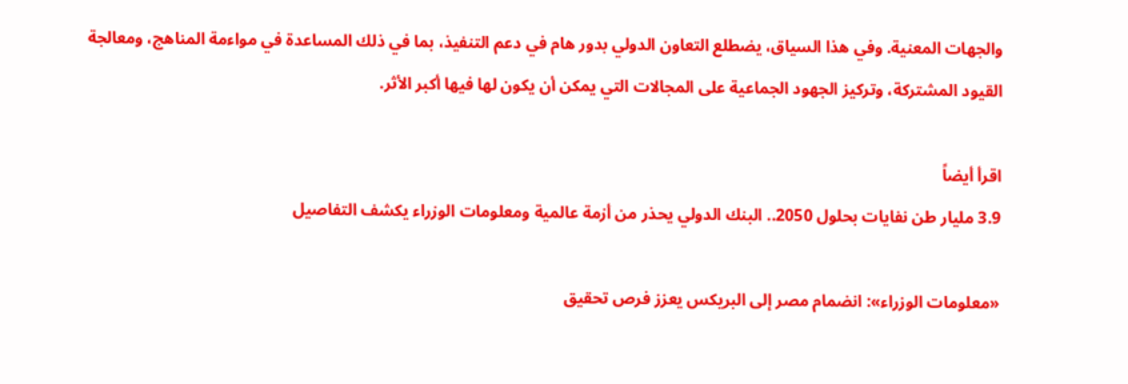والجهات المعنية. وفي هذا السياق، يضطلع التعاون الدولي بدور هام في دعم التنفيذ، بما في ذلك المساعدة في مواءمة المناهج، ومعالجة القيود المشتركة، وتركيز الجهود الجماعية على المجالات التي يمكن أن يكون لها فيها أكبر الأثر.

اقرأ أيضاً
3.9 مليار طن نفايات بحلول 2050.. البنك الدولي يحذر من أزمة عالمية ومعلومات الوزراء يكشف التفاصيل

«معلومات الوزراء»: انضمام مصر إلى البريكس يعزز فرص تحقيق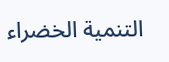التنمية الخضراء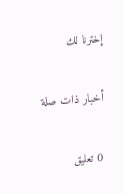إخترنا لك

أخبار ذات صلة

0 تعليق